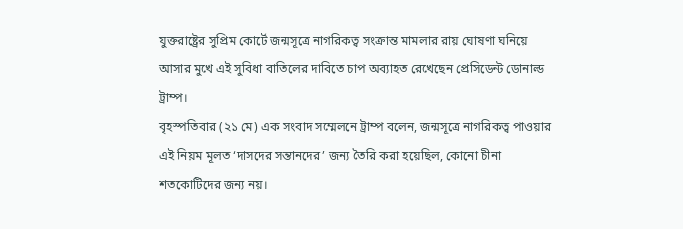যুক্তরাষ্ট্রের সুপ্রিম কোর্টে জন্মসূত্রে নাগরিকত্ব সংক্রান্ত মামলার রায় ঘোষণা ঘনিয়ে আসার মুখে এই সুবিধা বাতিলের দাবিতে চাপ অব্যাহত রেখেছেন প্রেসিডেন্ট ডোনাল্ড ট্রাম্প।
বৃহস্পতিবার (২১ মে) এক সংবাদ সম্মেলনে ট্রাম্প বলেন, জন্মসূত্রে নাগরিকত্ব পাওয়ার এই নিয়ম মূলত ‘দাসদের সন্তানদের’ জন্য তৈরি করা হয়েছিল, কোনো চীনা শতকোটিদের জন্য নয়।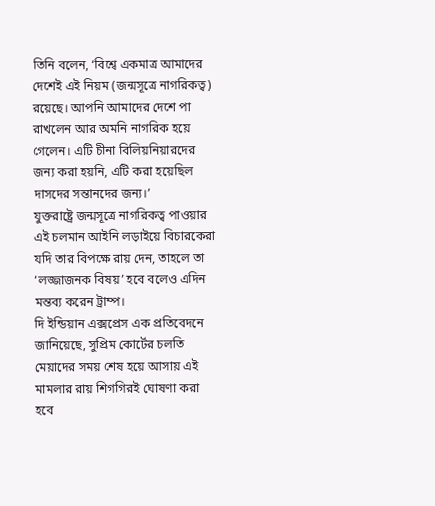তিনি বলেন, ‘বিশ্বে একমাত্র আমাদের দেশেই এই নিয়ম (জন্মসূত্রে নাগরিকত্ব) রয়েছে। আপনি আমাদের দেশে পা রাখলেন আর অমনি নাগরিক হয়ে গেলেন। এটি চীনা বিলিয়নিয়ারদের জন্য করা হয়নি, এটি করা হয়েছিল দাসদের সন্তানদের জন্য।’
যুক্তরাষ্ট্রে জন্মসূত্রে নাগরিকত্ব পাওয়ার এই চলমান আইনি লড়াইয়ে বিচারকেরা যদি তার বিপক্ষে রায় দেন, তাহলে তা ‘লজ্জাজনক বিষয়’ হবে বলেও এদিন মন্তব্য করেন ট্রাম্প।
দি ইন্ডিয়ান এক্সপ্রেস এক প্রতিবেদনে জানিয়েছে, সুপ্রিম কোর্টের চলতি মেয়াদের সময় শেষ হয়ে আসায় এই মামলার রায় শিগগিরই ঘোষণা করা হবে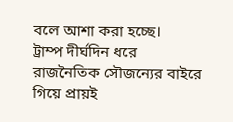বলে আশা করা হচ্ছে।
ট্রাম্প দীর্ঘদিন ধরে রাজনৈতিক সৌজন্যের বাইরে গিয়ে প্রায়ই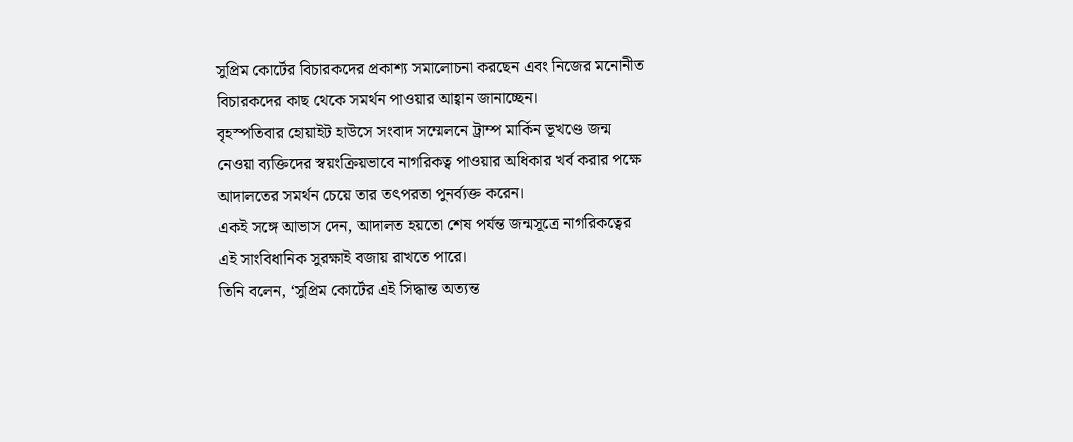সুপ্রিম কোর্টের বিচারকদের প্রকাশ্য সমালোচনা করছেন এবং নিজের মনোনীত বিচারকদের কাছ থেকে সমর্থন পাওয়ার আহ্বান জানাচ্ছেন।
বৃহস্পতিবার হোয়াইট হাউসে সংবাদ সম্মেলনে ট্রাম্প মার্কিন ভূখণ্ডে জন্ম নেওয়া ব্যক্তিদের স্বয়ংক্রিয়ভাবে নাগরিকত্ব পাওয়ার অধিকার খর্ব করার পক্ষে আদালতের সমর্থন চেয়ে তার তৎপরতা পুনর্ব্যক্ত করেন।
একই সঙ্গে আভাস দেন, আদালত হয়তো শেষ পর্যন্ত জন্মসূত্রে নাগরিকত্বের এই সাংবিধানিক সুরক্ষাই বজায় রাখতে পারে।
তিনি বলেন, ‘সুপ্রিম কোর্টের এই সিদ্ধান্ত অত্যন্ত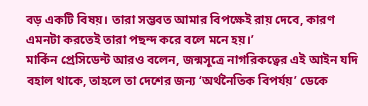বড় একটি বিষয়। তারা সম্ভবত আমার বিপক্ষেই রায় দেবে, কারণ এমনটা করতেই তারা পছন্দ করে বলে মনে হয়।’
মার্কিন প্রেসিডেন্ট আরও বলেন, জন্মসূত্রে নাগরিকত্বের এই আইন যদি বহাল থাকে, তাহলে তা দেশের জন্য ‘অর্থনৈতিক বিপর্যয়’ ডেকে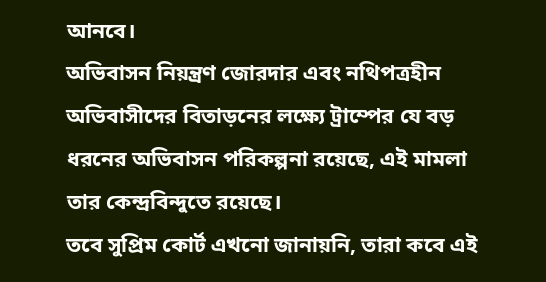আনবে।
অভিবাসন নিয়ন্ত্রণ জোরদার এবং নথিপত্রহীন অভিবাসীদের বিতাড়নের লক্ষ্যে ট্রাম্পের যে বড় ধরনের অভিবাসন পরিকল্পনা রয়েছে, এই মামলা তার কেন্দ্রবিন্দুতে রয়েছে।
তবে সুপ্রিম কোর্ট এখনো জানায়নি, তারা কবে এই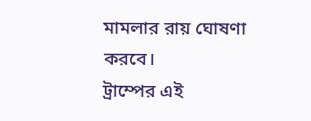মামলার রায় ঘোষণা করবে।
ট্রাম্পের এই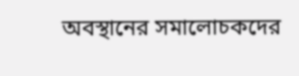অবস্থানের সমালোচকদের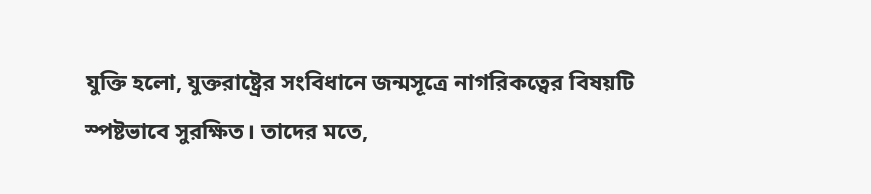যুক্তি হলো, যুক্তরাষ্ট্রের সংবিধানে জন্মসূত্রে নাগরিকত্বের বিষয়টি স্পষ্টভাবে সুরক্ষিত। তাদের মতে,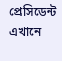প্রেসিডেন্ট এখানে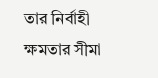তার নির্বাহী ক্ষমতার সীমা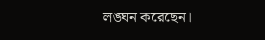লঙ্ঘন করেছেন।